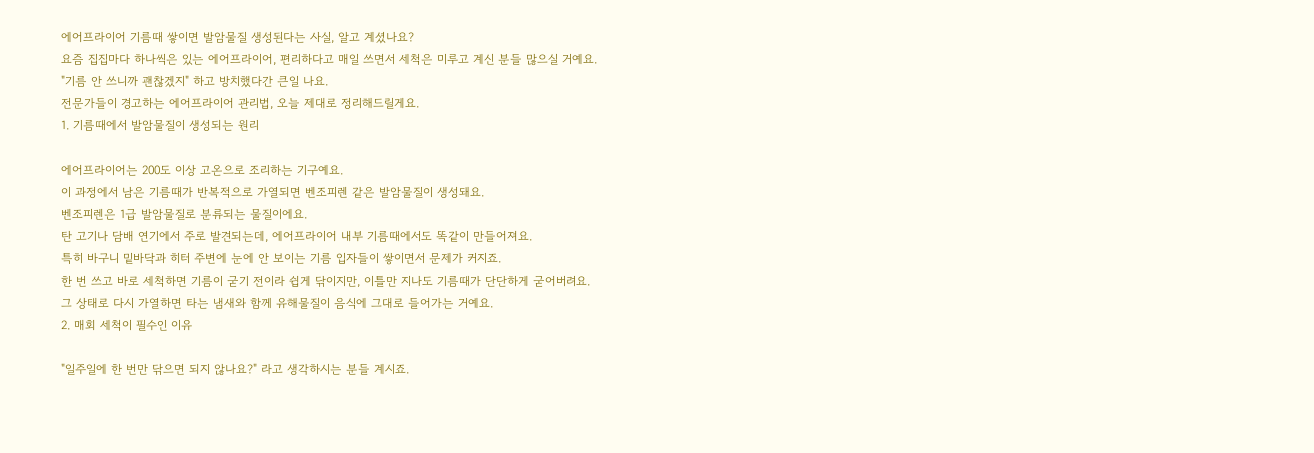에어프라이어 기름때 쌓이면 발암물질 생성된다는 사실, 알고 계셨나요?
요즘 집집마다 하나씩은 있는 에어프라이어, 편리하다고 매일 쓰면서 세척은 미루고 계신 분들 많으실 거예요.
"기름 안 쓰니까 괜찮겠지" 하고 방치했다간 큰일 나요.
전문가들이 경고하는 에어프라이어 관리법, 오늘 제대로 정리해드릴게요.
1. 기름때에서 발암물질이 생성되는 원리

에어프라이어는 200도 이상 고온으로 조리하는 기구예요.
이 과정에서 남은 기름때가 반복적으로 가열되면 벤조피렌 같은 발암물질이 생성돼요.
벤조피렌은 1급 발암물질로 분류되는 물질이에요.
탄 고기나 담배 연기에서 주로 발견되는데, 에어프라이어 내부 기름때에서도 똑같이 만들어져요.
특히 바구니 밑바닥과 히터 주변에 눈에 안 보이는 기름 입자들이 쌓이면서 문제가 커지죠.
한 번 쓰고 바로 세척하면 기름이 굳기 전이라 쉽게 닦이지만, 이틀만 지나도 기름때가 단단하게 굳어버려요.
그 상태로 다시 가열하면 타는 냄새와 함께 유해물질이 음식에 그대로 들어가는 거예요.
2. 매회 세척이 필수인 이유

"일주일에 한 번만 닦으면 되지 않나요?" 라고 생각하시는 분들 계시죠.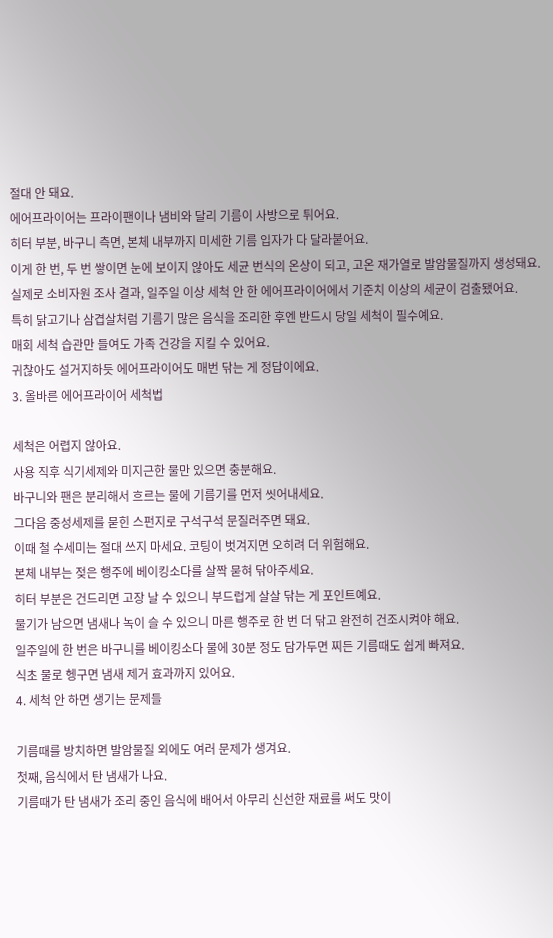절대 안 돼요.
에어프라이어는 프라이팬이나 냄비와 달리 기름이 사방으로 튀어요.
히터 부분, 바구니 측면, 본체 내부까지 미세한 기름 입자가 다 달라붙어요.
이게 한 번, 두 번 쌓이면 눈에 보이지 않아도 세균 번식의 온상이 되고, 고온 재가열로 발암물질까지 생성돼요.
실제로 소비자원 조사 결과, 일주일 이상 세척 안 한 에어프라이어에서 기준치 이상의 세균이 검출됐어요.
특히 닭고기나 삼겹살처럼 기름기 많은 음식을 조리한 후엔 반드시 당일 세척이 필수예요.
매회 세척 습관만 들여도 가족 건강을 지킬 수 있어요.
귀찮아도 설거지하듯 에어프라이어도 매번 닦는 게 정답이에요.
3. 올바른 에어프라이어 세척법

세척은 어렵지 않아요.
사용 직후 식기세제와 미지근한 물만 있으면 충분해요.
바구니와 팬은 분리해서 흐르는 물에 기름기를 먼저 씻어내세요.
그다음 중성세제를 묻힌 스펀지로 구석구석 문질러주면 돼요.
이때 철 수세미는 절대 쓰지 마세요. 코팅이 벗겨지면 오히려 더 위험해요.
본체 내부는 젖은 행주에 베이킹소다를 살짝 묻혀 닦아주세요.
히터 부분은 건드리면 고장 날 수 있으니 부드럽게 살살 닦는 게 포인트예요.
물기가 남으면 냄새나 녹이 슬 수 있으니 마른 행주로 한 번 더 닦고 완전히 건조시켜야 해요.
일주일에 한 번은 바구니를 베이킹소다 물에 30분 정도 담가두면 찌든 기름때도 쉽게 빠져요.
식초 물로 헹구면 냄새 제거 효과까지 있어요.
4. 세척 안 하면 생기는 문제들

기름때를 방치하면 발암물질 외에도 여러 문제가 생겨요.
첫째, 음식에서 탄 냄새가 나요.
기름때가 탄 냄새가 조리 중인 음식에 배어서 아무리 신선한 재료를 써도 맛이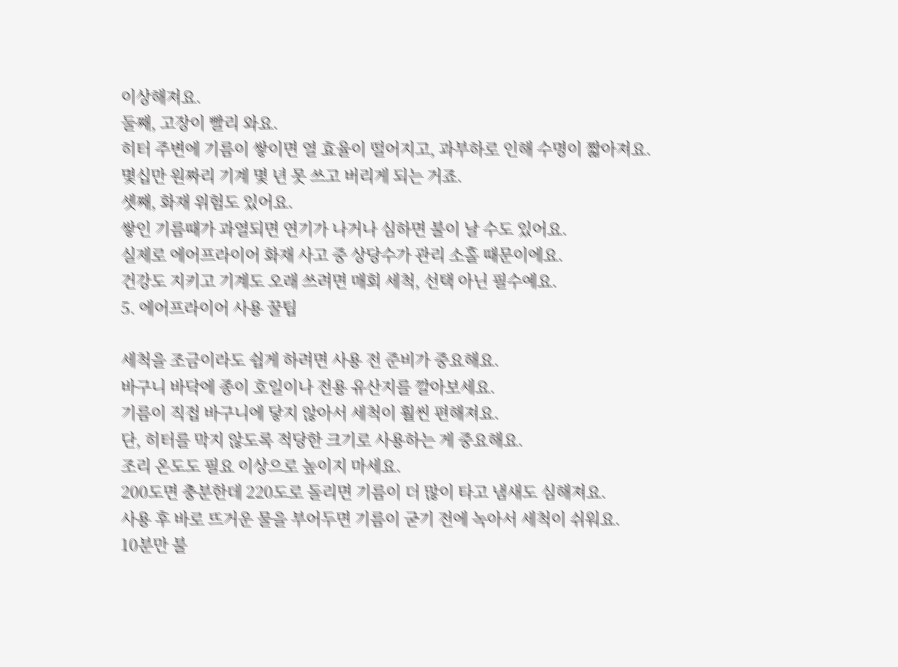이상해져요.
둘째, 고장이 빨리 와요.
히터 주변에 기름이 쌓이면 열 효율이 떨어지고, 과부하로 인해 수명이 짧아져요.
몇십만 원짜리 기계 몇 년 못 쓰고 버리게 되는 거죠.
셋째, 화재 위험도 있어요.
쌓인 기름때가 과열되면 연기가 나거나 심하면 불이 날 수도 있어요.
실제로 에어프라이어 화재 사고 중 상당수가 관리 소홀 때문이에요.
건강도 지키고 기계도 오래 쓰려면 매회 세척, 선택 아닌 필수예요.
5. 에어프라이어 사용 꿀팁

세척을 조금이라도 쉽게 하려면 사용 전 준비가 중요해요.
바구니 바닥에 종이 호일이나 전용 유산지를 깔아보세요.
기름이 직접 바구니에 닿지 않아서 세척이 훨씬 편해져요.
단, 히터를 막지 않도록 적당한 크기로 사용하는 게 중요해요.
조리 온도도 필요 이상으로 높이지 마세요.
200도면 충분한데 220도로 돌리면 기름이 더 많이 타고 냄새도 심해져요.
사용 후 바로 뜨거운 물을 부어두면 기름이 굳기 전에 녹아서 세척이 쉬워요.
10분만 불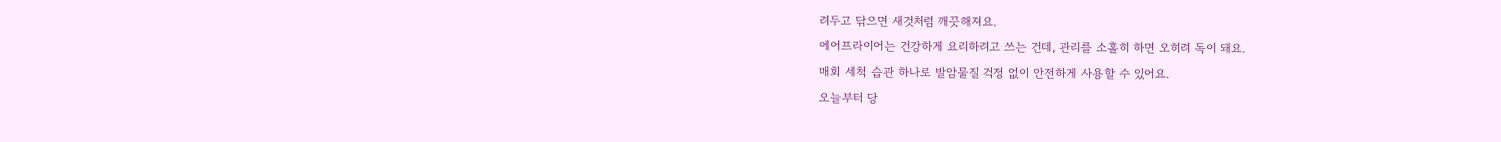려두고 닦으면 새것처럼 깨끗해져요.
에어프라이어는 건강하게 요리하려고 쓰는 건데, 관리를 소홀히 하면 오히려 독이 돼요.
매회 세척 습관 하나로 발암물질 걱정 없이 안전하게 사용할 수 있어요.
오늘부터 당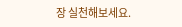장 실천해보세요.